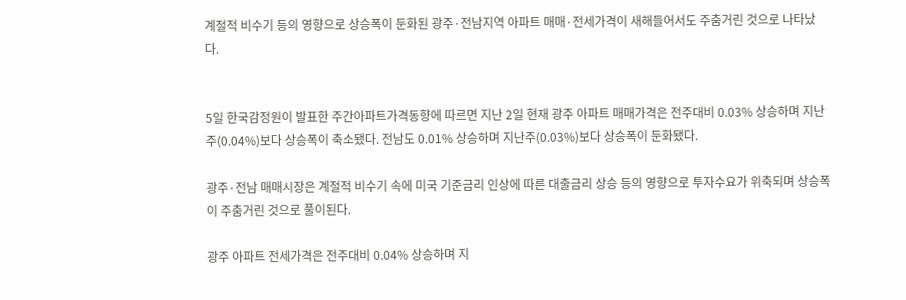계절적 비수기 등의 영향으로 상승폭이 둔화된 광주·전남지역 아파트 매매·전세가격이 새해들어서도 주춤거린 것으로 나타났다.


5일 한국감정원이 발표한 주간아파트가격동향에 따르면 지난 2일 현재 광주 아파트 매매가격은 전주대비 0.03% 상승하며 지난주(0.04%)보다 상승폭이 축소됐다. 전남도 0.01% 상승하며 지난주(0.03%)보다 상승폭이 둔화됐다.

광주·전남 매매시장은 계절적 비수기 속에 미국 기준금리 인상에 따른 대출금리 상승 등의 영향으로 투자수요가 위축되며 상승폭이 주춤거린 것으로 풀이된다.

광주 아파트 전세가격은 전주대비 0.04% 상승하며 지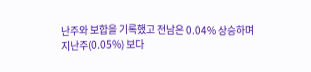난주와 보합을 기록했고 전남은 0.04% 상승하며 지난주(0.05%) 보다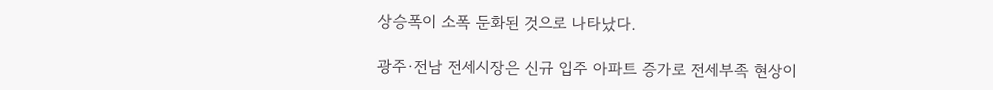상승폭이 소폭 둔화된 것으로 나타났다.

광주·전남 전세시장은 신규 입주 아파트 증가로 전세부족 현상이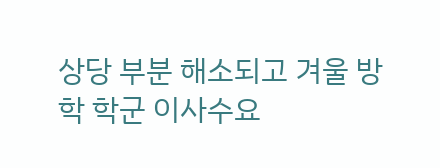상당 부분 해소되고 겨울 방학 학군 이사수요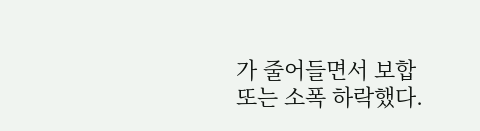가 줄어들면서 보합 또는 소폭 하락했다.